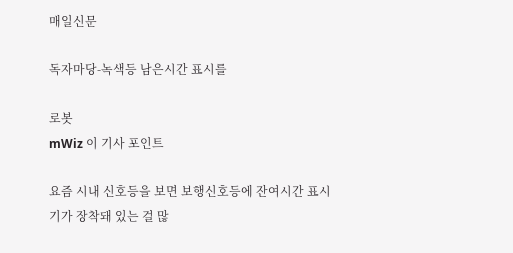매일신문

독자마당-녹색등 남은시간 표시를

로봇
mWiz 이 기사 포인트

요즘 시내 신호등을 보면 보행신호등에 잔여시간 표시기가 장착돼 있는 걸 많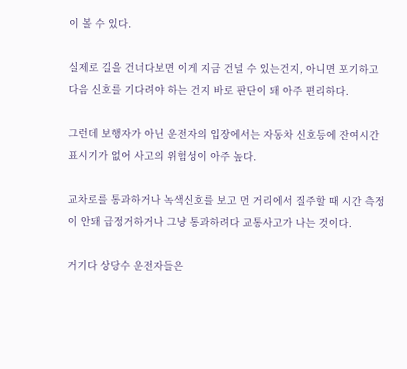이 볼 수 있다.

실제로 길을 건너다보면 이게 지금 건널 수 있는건지, 아니면 포기하고 다음 신호를 기다려야 하는 건지 바로 판단이 돼 아주 편리하다.

그런데 보행자가 아닌 운전자의 입장에서는 자동차 신호등에 잔여시간 표시기가 없어 사고의 위험성이 아주 높다.

교차로를 통과하거나 녹색신호를 보고 먼 거리에서 질주할 때 시간 측정이 안돼 급정거하거나 그냥 통과하려다 교통사고가 나는 것이다.

거기다 상당수 운전자들은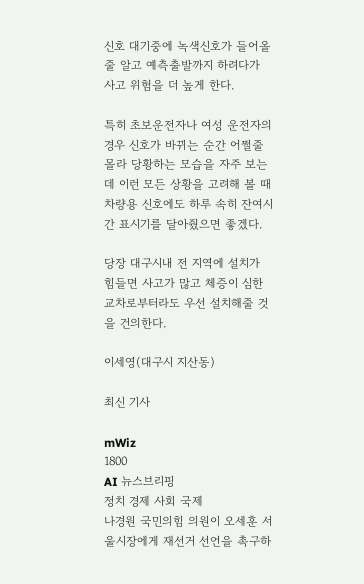신호 대기중에 녹색신호가 들어올 줄 알고 예측출발까지 하려다가 사고 위험을 더 높게 한다.

특히 초보운전자나 여성 운전자의 경우 신호가 바뀌는 순간 어쩔줄 몰라 당황하는 모습을 자주 보는데 이런 모든 상황을 고려해 볼 때 차량용 신호에도 하루 속히 잔여시간 표시기를 달아줬으면 좋겠다.

당장 대구시내 전 지역에 설치가 힘들면 사고가 많고 체증이 심한 교차로부터라도 우선 설치해줄 것을 건의한다.

이세영(대구시 지산동)

최신 기사

mWiz
1800
AI 뉴스브리핑
정치 경제 사회 국제
나경원 국민의힘 의원이 오세훈 서울시장에게 재선거 선언을 촉구하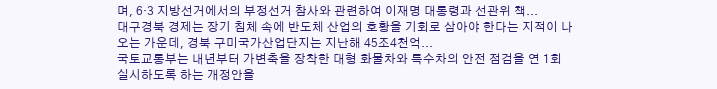며, 6·3 지방선거에서의 부정선거 참사와 관련하여 이재명 대통령과 선관위 책...
대구경북 경제는 장기 침체 속에 반도체 산업의 호황을 기회로 삼아야 한다는 지적이 나오는 가운데, 경북 구미국가산업단지는 지난해 45조4천억...
국토교통부는 내년부터 가변축을 장착한 대형 화물차와 특수차의 안전 점검을 연 1회 실시하도록 하는 개정안을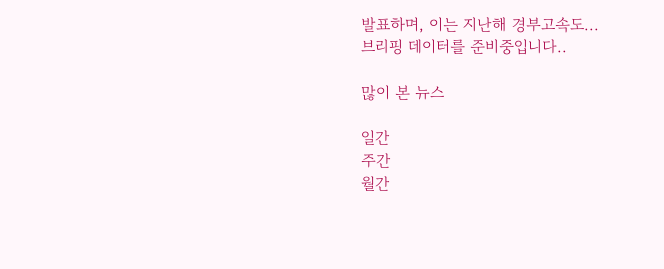발표하며, 이는 지난해 경부고속도...
브리핑 데이터를 준비중입니다..

많이 본 뉴스

일간
주간
월간